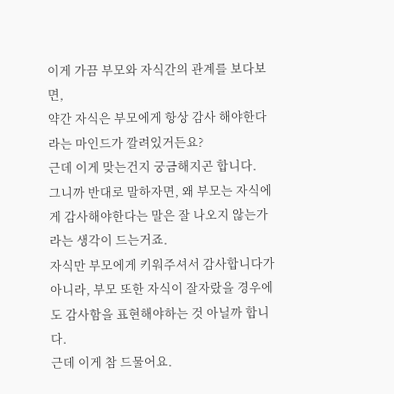이게 가끔 부모와 자식간의 관계를 보다보면,
약간 자식은 부모에게 항상 감사 해야한다라는 마인드가 깔려있거든요?
근데 이게 맞는건지 궁금해지곤 합니다.
그니까 반대로 말하자면, 왜 부모는 자식에게 감사해야한다는 말은 잘 나오지 않는가라는 생각이 드는거죠.
자식만 부모에게 키워주셔서 감사합니다가 아니라, 부모 또한 자식이 잘자랐을 경우에도 감사함을 표현해야하는 것 아닐까 합니다.
근데 이게 참 드물어요.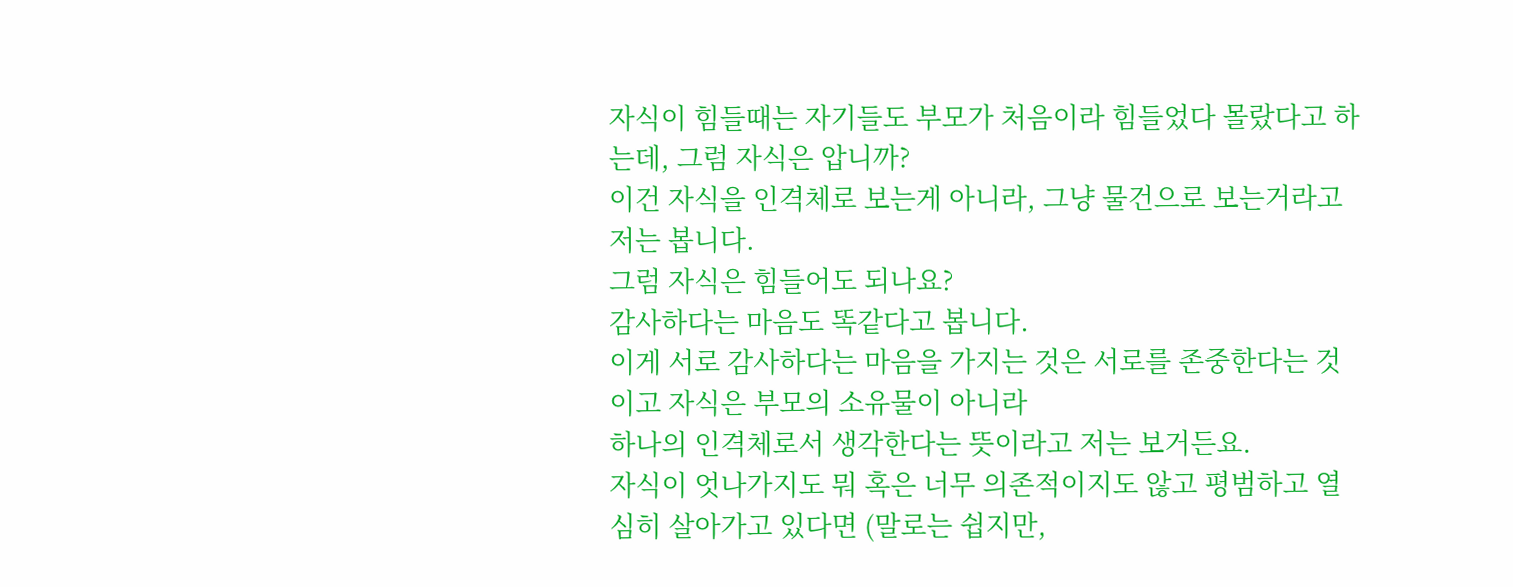자식이 힘들때는 자기들도 부모가 처음이라 힘들었다 몰랐다고 하는데, 그럼 자식은 압니까?
이건 자식을 인격체로 보는게 아니라, 그냥 물건으로 보는거라고 저는 봅니다.
그럼 자식은 힘들어도 되나요?
감사하다는 마음도 똑같다고 봅니다.
이게 서로 감사하다는 마음을 가지는 것은 서로를 존중한다는 것이고 자식은 부모의 소유물이 아니라
하나의 인격체로서 생각한다는 뜻이라고 저는 보거든요.
자식이 엇나가지도 뭐 혹은 너무 의존적이지도 않고 평범하고 열심히 살아가고 있다면 (말로는 쉽지만,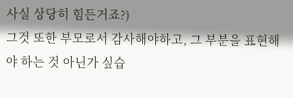사실 상당히 힘든거죠?)
그것 또한 부모로서 감사해야하고, 그 부분을 표현해야 하는 것 아닌가 싶습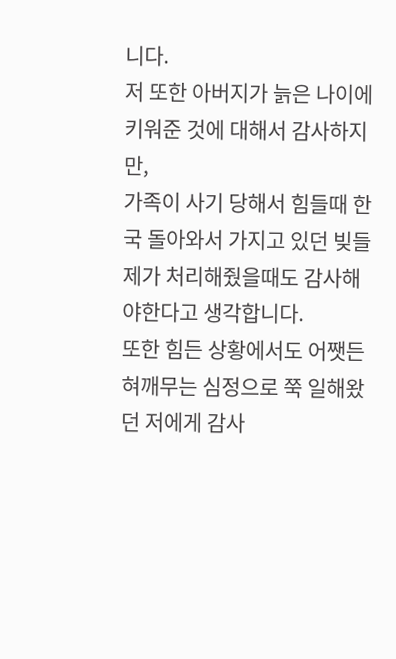니다.
저 또한 아버지가 늙은 나이에 키워준 것에 대해서 감사하지만,
가족이 사기 당해서 힘들때 한국 돌아와서 가지고 있던 빚들 제가 처리해줬을때도 감사해야한다고 생각합니다.
또한 힘든 상황에서도 어쨋든 혀깨무는 심정으로 쭉 일해왔던 저에게 감사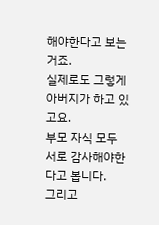해야한다고 보는거죠.
실제로도 그렇게 아버지가 하고 있고요.
부모 자식 모두 서로 감사해야한다고 봅니다.
그리고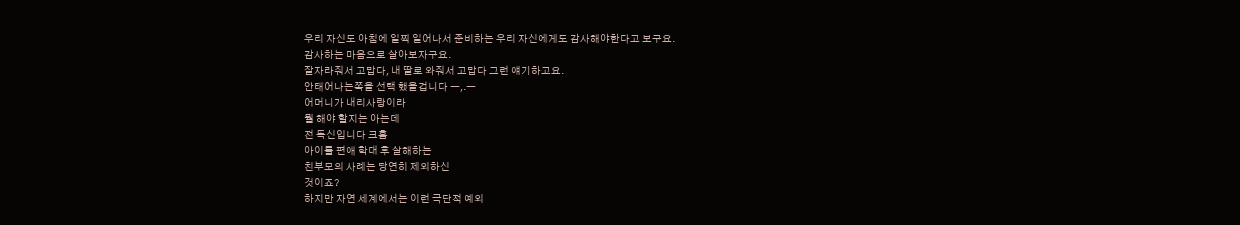우리 자신도 아침에 일찍 일어나서 준비하는 우리 자신에게도 감사해야한다고 보구요.
감사하는 마음으로 살아보자구요.
잘자라줘서 고맙다, 내 딸로 와줘서 고맙다 그런 얘기하고요.
안태어나는쪽을 선택 했을겁니다 ㅡ,.ㅡ
어머니가 내리사랑이라
뭘 해야 할지는 아는데
전 독신입니다 크흠
아이를 편애 학대 후 살해하는
친부모의 사례는 당연히 제외하신
것이죠?
하지만 자연 세계에서는 이런 극단적 예외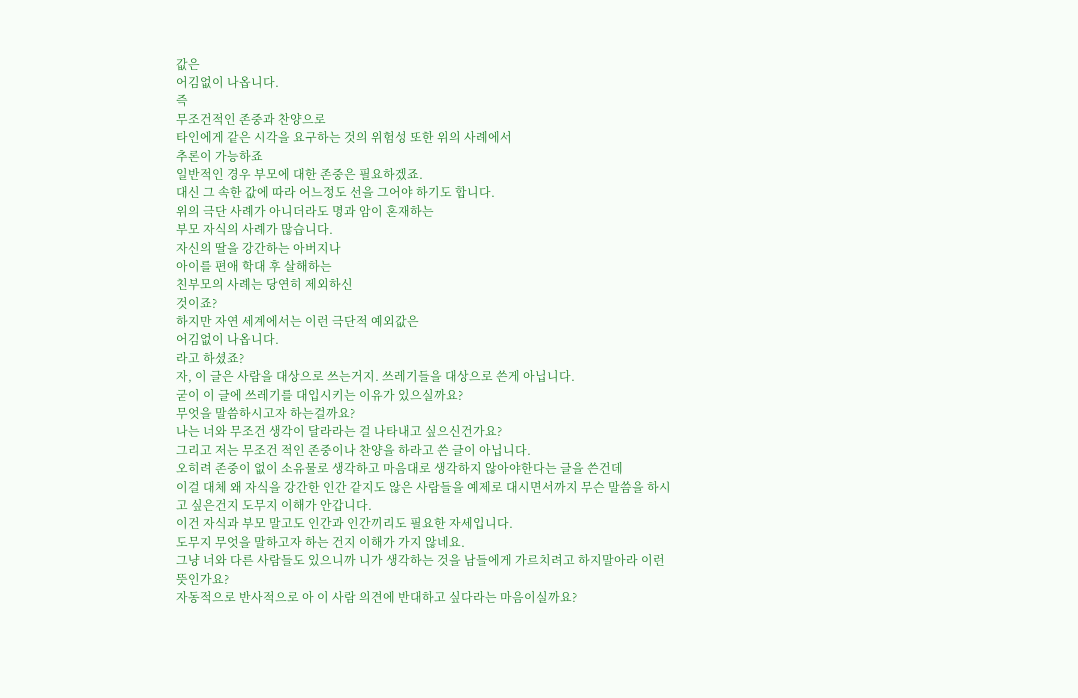값은
어김없이 나옵니다.
즉
무조건적인 존중과 찬양으로
타인에게 같은 시각을 요구하는 것의 위험성 또한 위의 사례에서
추론이 가능하죠
일반적인 경우 부모에 대한 존중은 필요하겠죠.
대신 그 속한 값에 따라 어느정도 선을 그어야 하기도 합니다.
위의 극단 사례가 아니더라도 명과 암이 혼재하는
부모 자식의 사례가 많습니다.
자신의 딸을 강간하는 아버지나
아이를 편애 학대 후 살해하는
친부모의 사례는 당연히 제외하신
것이죠?
하지만 자연 세계에서는 이런 극단적 예외값은
어김없이 나옵니다.
라고 하셨죠?
자, 이 글은 사람을 대상으로 쓰는거지. 쓰레기들을 대상으로 쓴게 아닙니다.
굳이 이 글에 쓰레기를 대입시키는 이유가 있으실까요?
무엇을 말씀하시고자 하는걸까요?
나는 너와 무조건 생각이 달라라는 걸 나타내고 싶으신건가요?
그리고 저는 무조건 적인 존중이나 찬양을 하라고 쓴 글이 아닙니다.
오히려 존중이 없이 소유물로 생각하고 마음대로 생각하지 않아야한다는 글을 쓴건데
이걸 대체 왜 자식을 강간한 인간 같지도 않은 사람들을 예제로 대시면서까지 무슨 말씀을 하시고 싶은건지 도무지 이해가 안갑니다.
이건 자식과 부모 말고도 인간과 인간끼리도 필요한 자세입니다.
도무지 무엇을 말하고자 하는 건지 이해가 가지 않네요.
그냥 너와 다른 사람들도 있으니까 니가 생각하는 것을 남들에게 가르치려고 하지말아라 이런 뜻인가요?
자동적으로 반사적으로 아 이 사람 의견에 반대하고 싶다라는 마음이실까요?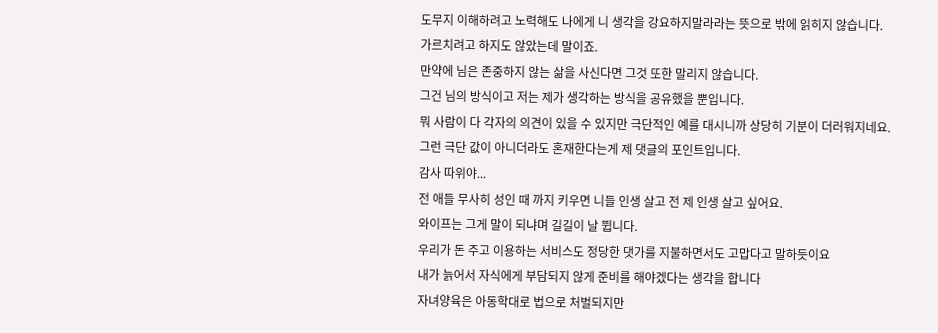도무지 이해하려고 노력해도 나에게 니 생각을 강요하지말라라는 뜻으로 밖에 읽히지 않습니다.
가르치려고 하지도 않았는데 말이죠.
만약에 님은 존중하지 않는 삶을 사신다면 그것 또한 말리지 않습니다.
그건 님의 방식이고 저는 제가 생각하는 방식을 공유했을 뿐입니다.
뭐 사람이 다 각자의 의견이 있을 수 있지만 극단적인 예를 대시니까 상당히 기분이 더러워지네요.
그런 극단 값이 아니더라도 혼재한다는게 제 댓글의 포인트입니다.
감사 따위야...
전 애들 무사히 성인 때 까지 키우면 니들 인생 살고 전 제 인생 살고 싶어요.
와이프는 그게 말이 되냐며 길길이 날 뜁니다.
우리가 돈 주고 이용하는 서비스도 정당한 댓가를 지불하면서도 고맙다고 말하듯이요
내가 늙어서 자식에게 부담되지 않게 준비를 해야겠다는 생각을 합니다
자녀양육은 아동학대로 법으로 처벌되지만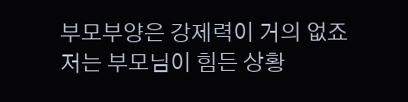부모부양은 강제력이 거의 없죠
저는 부모님이 힘든 상황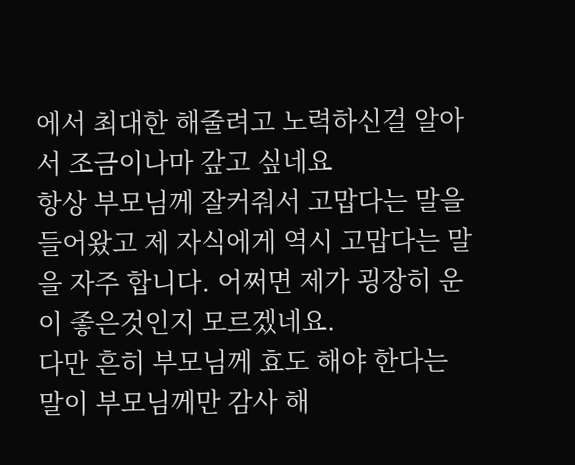에서 최대한 해줄려고 노력하신걸 알아서 조금이나마 갚고 싶네요
항상 부모님께 잘커줘서 고맙다는 말을 들어왔고 제 자식에게 역시 고맙다는 말을 자주 합니다. 어쩌면 제가 굉장히 운이 좋은것인지 모르겠네요.
다만 흔히 부모님께 효도 해야 한다는 말이 부모님께만 감사 해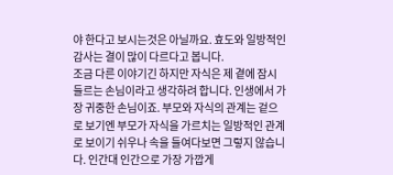야 한다고 보시는것은 아닐까요. 효도와 일방적인 감사는 결이 많이 다르다고 봅니다.
조금 다른 이야기긴 하지만 자식은 제 곁에 잠시 들르는 손님이라고 생각하려 합니다. 인생에서 가장 귀중한 손님이죠. 부모와 자식의 관계는 겉으로 보기엔 부모가 자식을 가르치는 일방적인 관계로 보이기 쉬우나 속을 들여다보면 그렇지 않습니다. 인간대 인간으로 가장 가깝게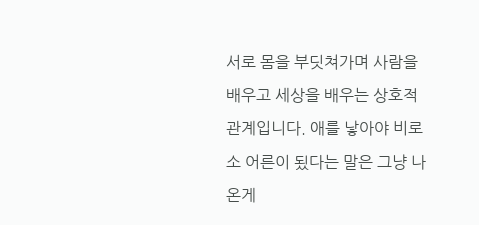서로 몸을 부딧쳐가며 사람을 배우고 세상을 배우는 상호적 관계입니다. 애를 낳아야 비로소 어른이 됬다는 말은 그냥 나온게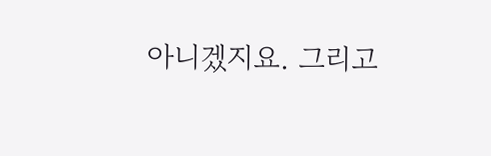아니겠지요. 그리고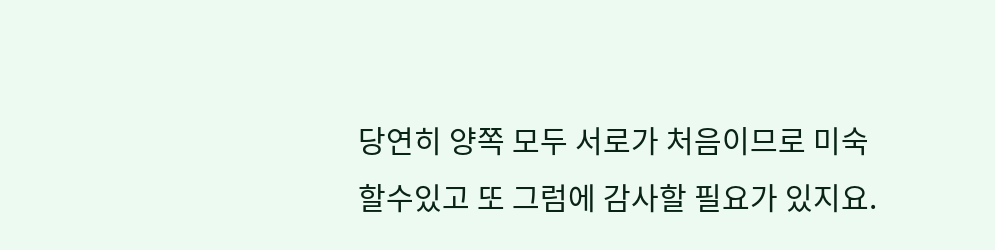당연히 양쪽 모두 서로가 처음이므로 미숙할수있고 또 그럼에 감사할 필요가 있지요.